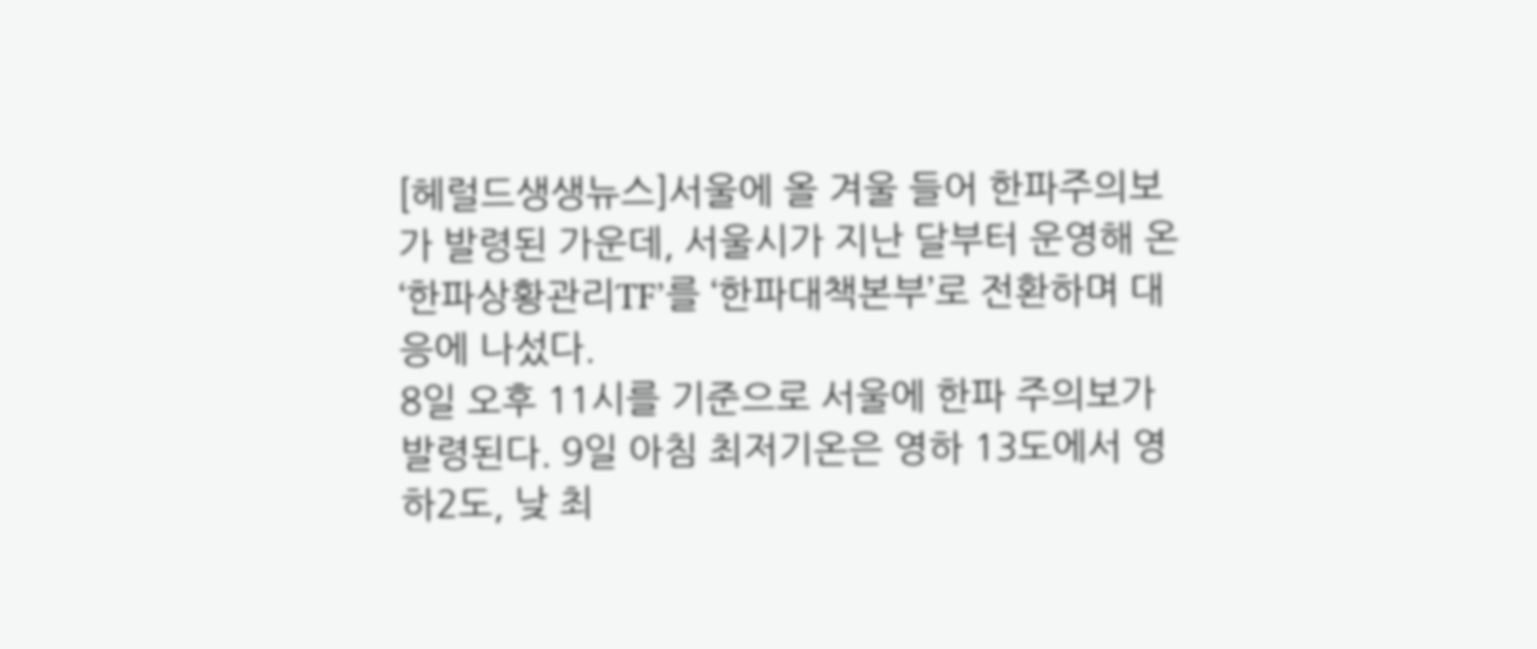[헤럴드생생뉴스]서울에 올 겨울 들어 한파주의보가 발령된 가운데, 서울시가 지난 달부터 운영해 온 ‘한파상황관리TF’를 ‘한파대책본부’로 전환하며 대응에 나섰다.
8일 오후 11시를 기준으로 서울에 한파 주의보가 발령된다. 9일 아침 최저기온은 영하 13도에서 영하2도, 낮 최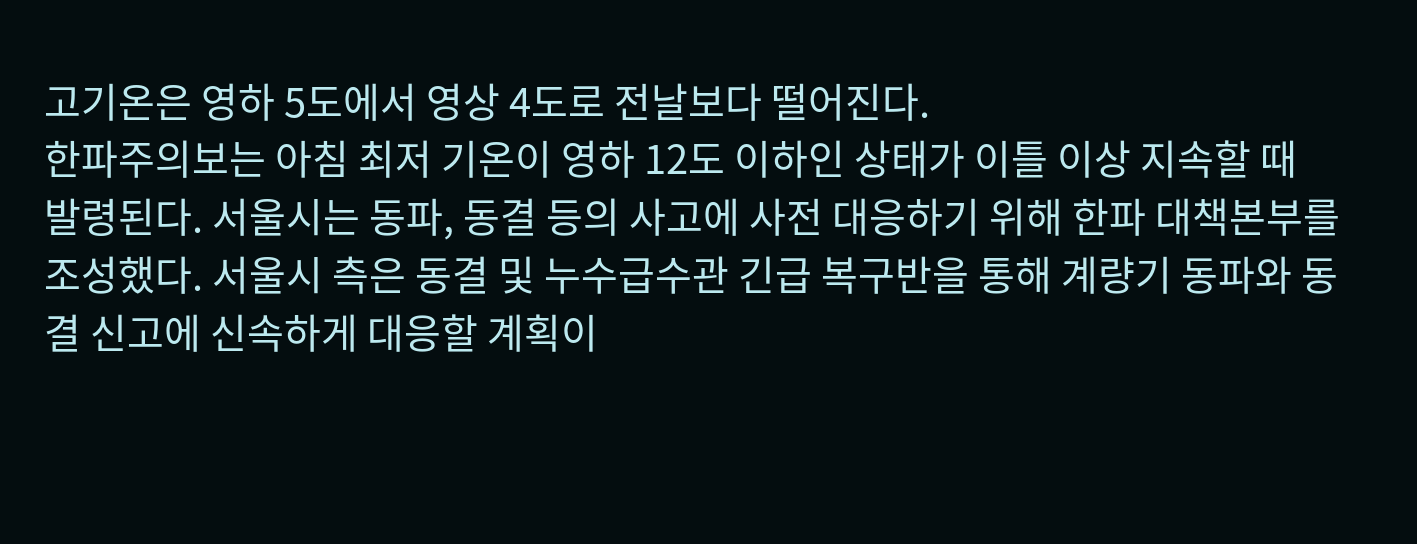고기온은 영하 5도에서 영상 4도로 전날보다 떨어진다.
한파주의보는 아침 최저 기온이 영하 12도 이하인 상태가 이틀 이상 지속할 때 발령된다. 서울시는 동파, 동결 등의 사고에 사전 대응하기 위해 한파 대책본부를 조성했다. 서울시 측은 동결 및 누수급수관 긴급 복구반을 통해 계량기 동파와 동결 신고에 신속하게 대응할 계획이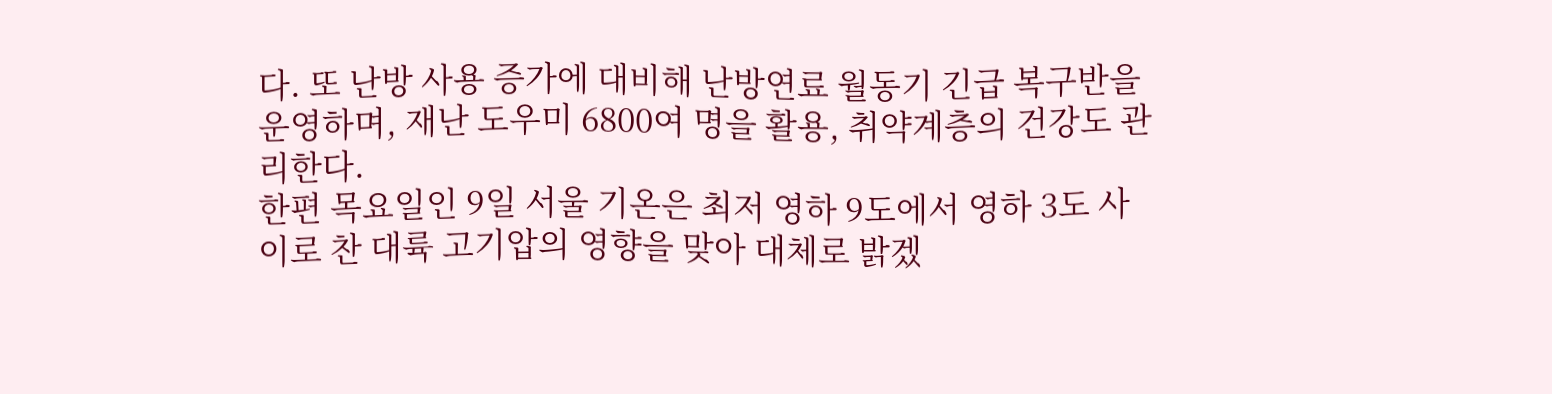다. 또 난방 사용 증가에 대비해 난방연료 월동기 긴급 복구반을 운영하며, 재난 도우미 6800여 명을 활용, 취약계층의 건강도 관리한다.
한편 목요일인 9일 서울 기온은 최저 영하 9도에서 영하 3도 사이로 찬 대륙 고기압의 영향을 맞아 대체로 밝겠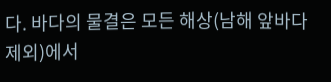다. 바다의 물결은 모든 해상(남해 앞바다 제외)에서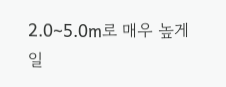2.0∼5.0m로 매우 높게 일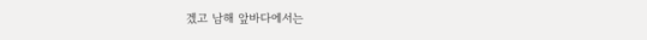겠고 남해 앞바다에서는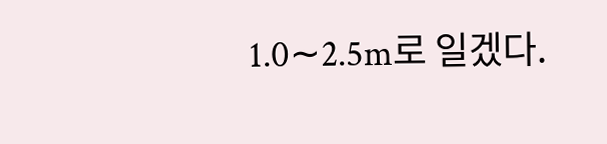1.0∼2.5m로 일겠다.